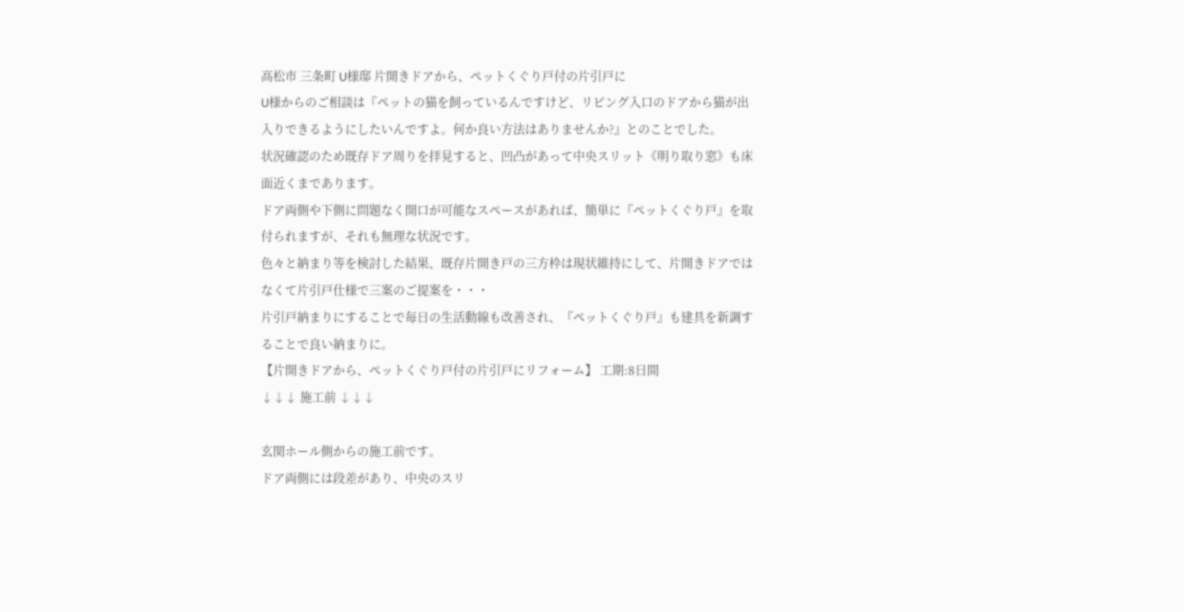高松市 三条町 U様邸 片開きドアから、ペットくぐり戸付の片引戸に
U様からのご相談は『ペットの猫を飼っているんですけど、リビング入口のドアから猫が出入りできるようにしたいんですよ。何か良い方法はありませんか?』とのことでした。
状況確認のため既存ドア周りを拝見すると、凹凸があって中央スリット《明り取り窓》も床面近くまであります。
ドア両側や下側に問題なく開口が可能なスペースがあれば、簡単に『ペットくぐり戸』を取付られますが、それも無理な状況です。
色々と納まり等を検討した結果、既存片開き戸の三方枠は現状維持にして、片開きドアではなくて片引戸仕様で三案のご提案を・・・
片引戸納まりにすることで毎日の生活動線も改善され、『ペットくぐり戸』も建具を新調することで良い納まりに。
【片開きドアから、ペットくぐり戸付の片引戸にリフォーム】 工期:8日間
↓↓↓ 施工前 ↓↓↓

玄関ホール側からの施工前です。
ドア両側には段差があり、中央のスリ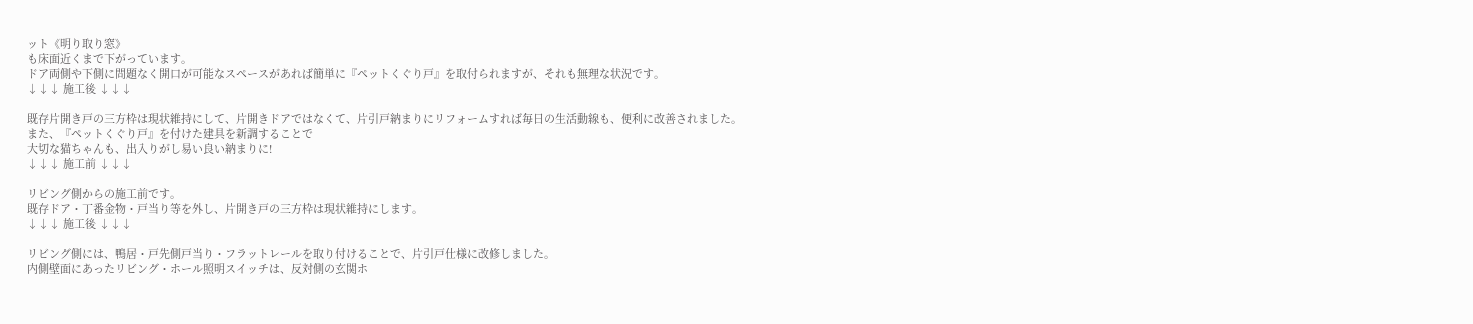ット《明り取り窓》
も床面近くまで下がっています。
ドア両側や下側に問題なく開口が可能なスペースがあれば簡単に『ペットくぐり戸』を取付られますが、それも無理な状況です。
↓↓↓ 施工後 ↓↓↓

既存片開き戸の三方枠は現状維持にして、片開きドアではなくて、片引戸納まりにリフォームすれば毎日の生活動線も、便利に改善されました。
また、『ペットくぐり戸』を付けた建具を新調することで
大切な猫ちゃんも、出入りがし易い良い納まりに!
↓↓↓ 施工前 ↓↓↓

リビング側からの施工前です。
既存ドア・丁番金物・戸当り等を外し、片開き戸の三方枠は現状維持にします。
↓↓↓ 施工後 ↓↓↓

リビング側には、鴨居・戸先側戸当り・フラットレールを取り付けることで、片引戸仕様に改修しました。
内側壁面にあったリビング・ホール照明スイッチは、反対側の玄関ホ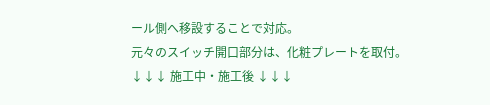ール側へ移設することで対応。
元々のスイッチ開口部分は、化粧プレートを取付。
↓↓↓ 施工中・施工後 ↓↓↓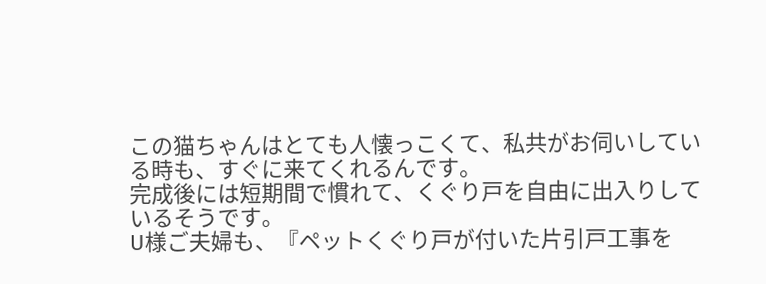この猫ちゃんはとても人懐っこくて、私共がお伺いしている時も、すぐに来てくれるんです。
完成後には短期間で慣れて、くぐり戸を自由に出入りしているそうです。
U様ご夫婦も、『ペットくぐり戸が付いた片引戸工事を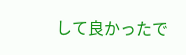して良かったで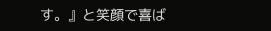す。』と笑顔で喜ば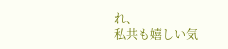れ、
私共も嬉しい気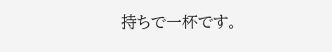持ちで一杯です。